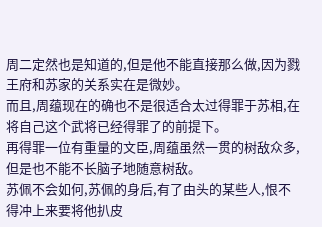周二定然也是知道的,但是他不能直接那么做,因为戮王府和苏家的关系实在是微妙。
而且,周蕴现在的确也不是很适合太过得罪于苏相,在将自己这个武将已经得罪了的前提下。
再得罪一位有重量的文臣,周蕴虽然一贯的树敌众多,但是也不能不长脑子地随意树敌。
苏佩不会如何,苏佩的身后,有了由头的某些人,恨不得冲上来要将他扒皮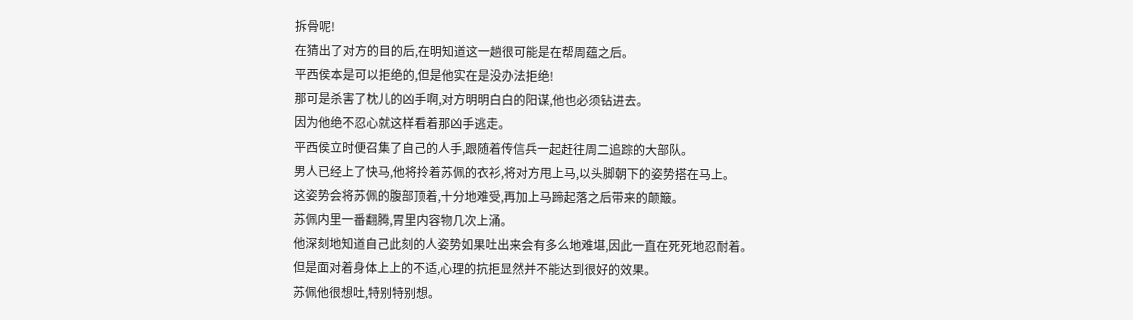拆骨呢!
在猜出了对方的目的后,在明知道这一趟很可能是在帮周蕴之后。
平西侯本是可以拒绝的,但是他实在是没办法拒绝!
那可是杀害了枕儿的凶手啊,对方明明白白的阳谋,他也必须钻进去。
因为他绝不忍心就这样看着那凶手逃走。
平西侯立时便召集了自己的人手,跟随着传信兵一起赶往周二追踪的大部队。
男人已经上了快马,他将拎着苏佩的衣衫,将对方甩上马,以头脚朝下的姿势搭在马上。
这姿势会将苏佩的腹部顶着,十分地难受,再加上马蹄起落之后带来的颠簸。
苏佩内里一番翻腾,胃里内容物几次上涌。
他深刻地知道自己此刻的人姿势如果吐出来会有多么地难堪,因此一直在死死地忍耐着。
但是面对着身体上上的不适,心理的抗拒显然并不能达到很好的效果。
苏佩他很想吐,特别特别想。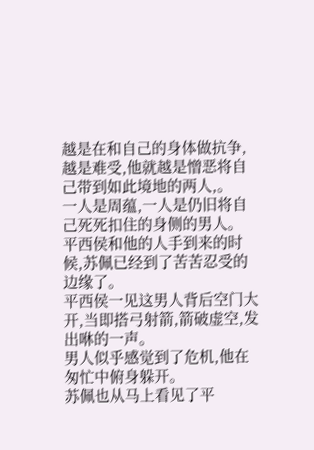越是在和自己的身体做抗争,越是难受,他就越是憎恶将自己带到如此境地的两人,。
一人是周蕴,一人是仍旧将自己死死扣住的身侧的男人。
平西侯和他的人手到来的时候,苏佩已经到了苦苦忍受的边缘了。
平西侯一见这男人背后空门大开,当即搭弓射箭,箭破虚空,发出咻的一声。
男人似乎感觉到了危机,他在匆忙中俯身躲开。
苏佩也从马上看见了平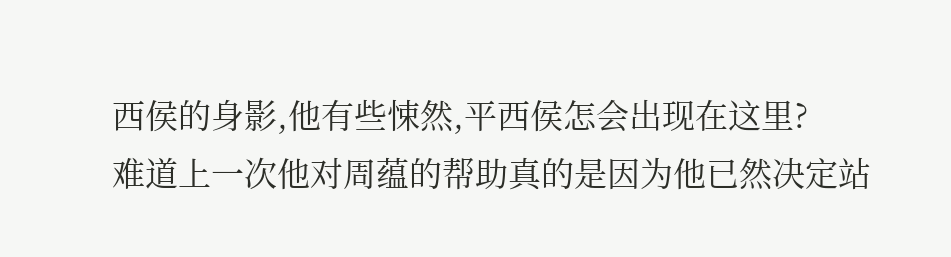西侯的身影,他有些悚然,平西侯怎会出现在这里?
难道上一次他对周蕴的帮助真的是因为他已然决定站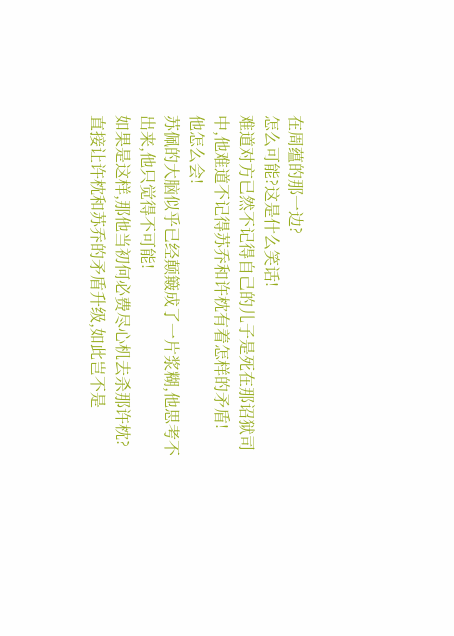在周蕴的那一边?
怎么可能?这是什么笑话!
难道对方已然不记得自己的儿子是死在那诏狱司中,他难道不记得苏乔和许枕有着怎样的矛盾!
他怎么会!
苏佩的大脑似乎已经颠簸成了一片浆糊,他思考不出来,他只觉得不可能!
如果是这样,那他当初何必费尽心机去杀那许枕?
直接让许枕和苏乔的矛盾升级,如此岂不是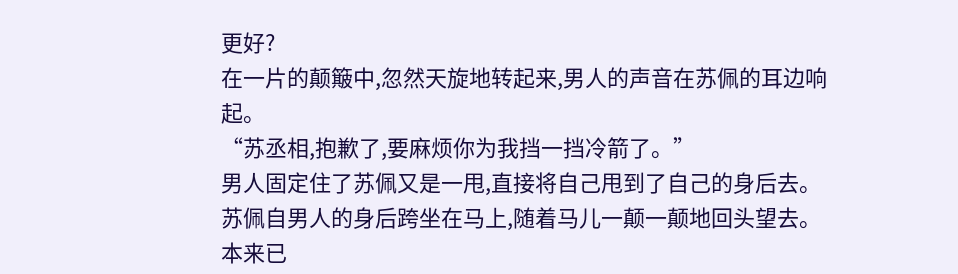更好?
在一片的颠簸中,忽然天旋地转起来,男人的声音在苏佩的耳边响起。
“苏丞相,抱歉了,要麻烦你为我挡一挡冷箭了。”
男人固定住了苏佩又是一甩,直接将自己甩到了自己的身后去。
苏佩自男人的身后跨坐在马上,随着马儿一颠一颠地回头望去。
本来已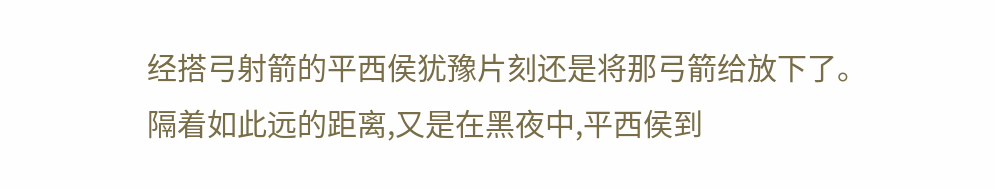经搭弓射箭的平西侯犹豫片刻还是将那弓箭给放下了。
隔着如此远的距离,又是在黑夜中,平西侯到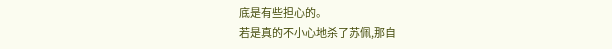底是有些担心的。
若是真的不小心地杀了苏佩,那自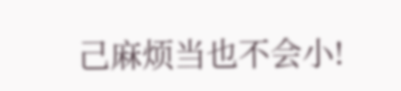己麻烦当也不会小!